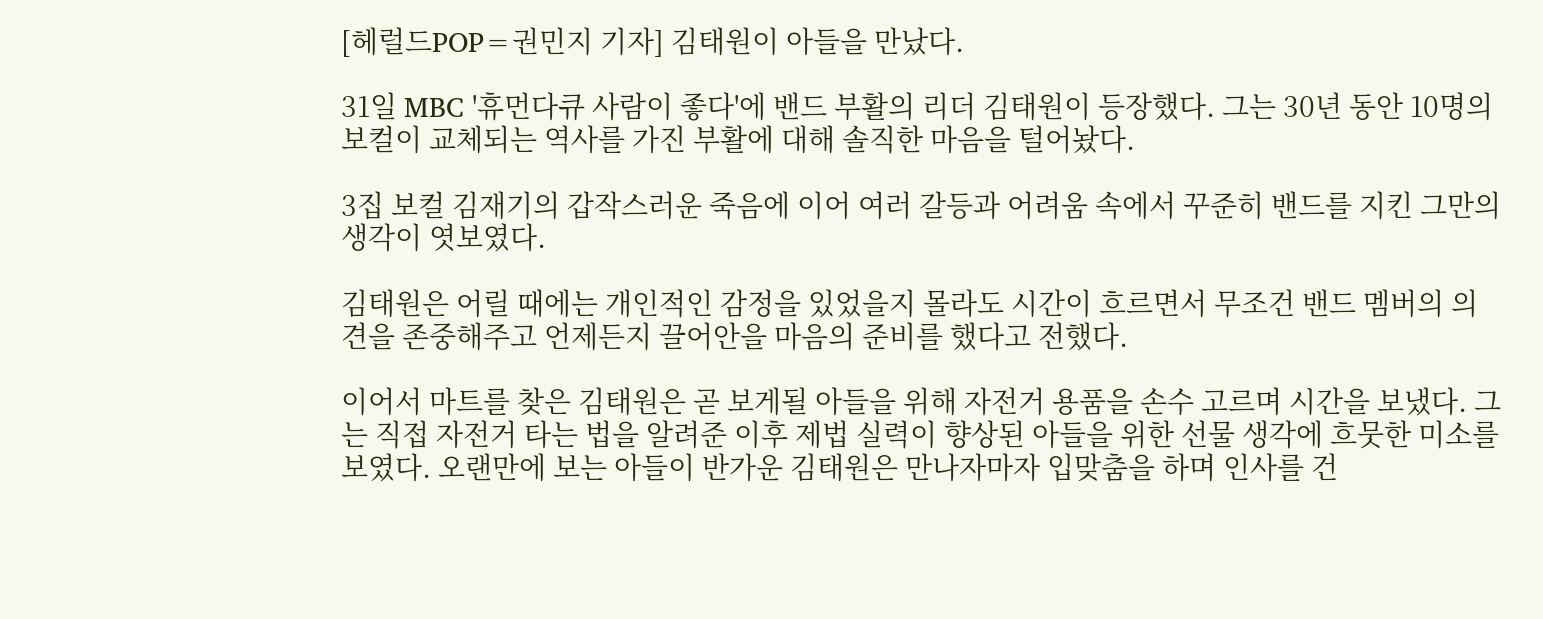[헤럴드POP=권민지 기자] 김태원이 아들을 만났다.

31일 MBC '휴먼다큐 사람이 좋다'에 밴드 부활의 리더 김태원이 등장했다. 그는 30년 동안 10명의 보컬이 교체되는 역사를 가진 부활에 대해 솔직한 마음을 털어놨다.

3집 보컬 김재기의 갑작스러운 죽음에 이어 여러 갈등과 어려움 속에서 꾸준히 밴드를 지킨 그만의 생각이 엿보였다.

김태원은 어릴 때에는 개인적인 감정을 있었을지 몰라도 시간이 흐르면서 무조건 밴드 멤버의 의견을 존중해주고 언제든지 끌어안을 마음의 준비를 했다고 전했다.

이어서 마트를 찾은 김태원은 곧 보게될 아들을 위해 자전거 용품을 손수 고르며 시간을 보냈다. 그는 직접 자전거 타는 법을 알려준 이후 제법 실력이 향상된 아들을 위한 선물 생각에 흐뭇한 미소를 보였다. 오랜만에 보는 아들이 반가운 김태원은 만나자마자 입맞춤을 하며 인사를 건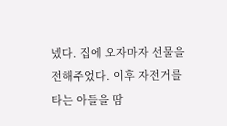넸다. 집에 오자마자 선물을 전해주었다. 이후 자전거를 타는 아들을 땀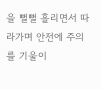을 뻘뻘 흘리면서 따라가며 안전에 주의를 기울이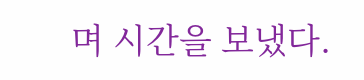며 시간을 보냈다.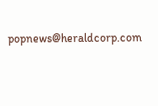popnews@heraldcorp.com